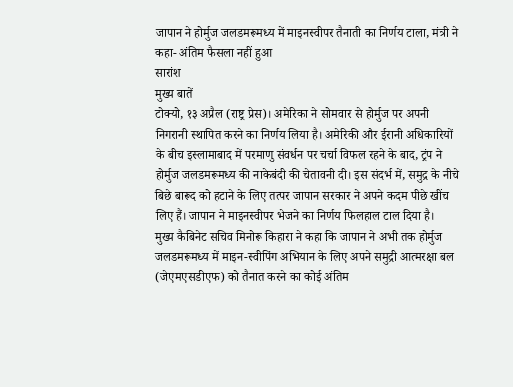जापान ने होर्मुज जलडमरूमध्य में माइनस्वीपर तैनाती का निर्णय टाला, मंत्री ने कहा- अंतिम फैसला नहीं हुआ
सारांश
मुख्य बातें
टोक्यो, १३ अप्रैल (राष्ट्र प्रेस)। अमेरिका ने सोमवार से होर्मुज पर अपनी निगरानी स्थापित करने का निर्णय लिया है। अमेरिकी और ईरानी अधिकारियों के बीच इस्लामाबाद में परमाणु संवर्धन पर चर्चा विफल रहने के बाद, ट्रंप ने होर्मुज जलडमरूमध्य की नाकेबंदी की चेतावनी दी। इस संदर्भ में, समुद्र के नीचे बिछे बारूद को हटाने के लिए तत्पर जापान सरकार ने अपने कदम पीछे खींच लिए हैं। जापान ने माइनस्वीपर भेजने का निर्णय फिलहाल टाल दिया है।
मुख्य कैबिनेट सचिव मिनोरू किहारा ने कहा कि जापान ने अभी तक होर्मुज जलडमरूमध्य में माइन-स्वीपिंग अभियान के लिए अपने समुद्री आत्मरक्षा बल (जेएमएसडीएफ) को तैनात करने का कोई अंतिम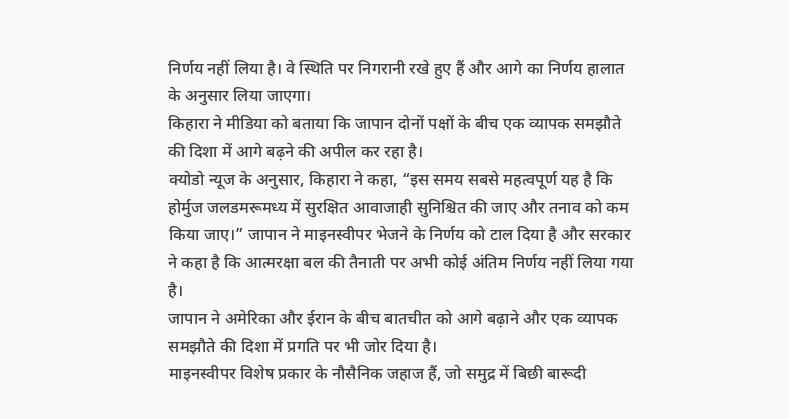निर्णय नहीं लिया है। वे स्थिति पर निगरानी रखे हुए हैं और आगे का निर्णय हालात के अनुसार लिया जाएगा।
किहारा ने मीडिया को बताया कि जापान दोनों पक्षों के बीच एक व्यापक समझौते की दिशा में आगे बढ़ने की अपील कर रहा है।
क्योडो न्यूज के अनुसार, किहारा ने कहा, “इस समय सबसे महत्वपूर्ण यह है कि होर्मुज जलडमरूमध्य में सुरक्षित आवाजाही सुनिश्चित की जाए और तनाव को कम किया जाए।” जापान ने माइनस्वीपर भेजने के निर्णय को टाल दिया है और सरकार ने कहा है कि आत्मरक्षा बल की तैनाती पर अभी कोई अंतिम निर्णय नहीं लिया गया है।
जापान ने अमेरिका और ईरान के बीच बातचीत को आगे बढ़ाने और एक व्यापक समझौते की दिशा में प्रगति पर भी जोर दिया है।
माइनस्वीपर विशेष प्रकार के नौसैनिक जहाज हैं, जो समुद्र में बिछी बारूदी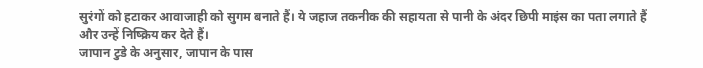सुरंगों को हटाकर आवाजाही को सुगम बनाते हैं। ये जहाज तकनीक की सहायता से पानी के अंदर छिपी माइंस का पता लगाते हैं और उन्हें निष्क्रिय कर देते हैं।
जापान टुडे के अनुसार, जापान के पास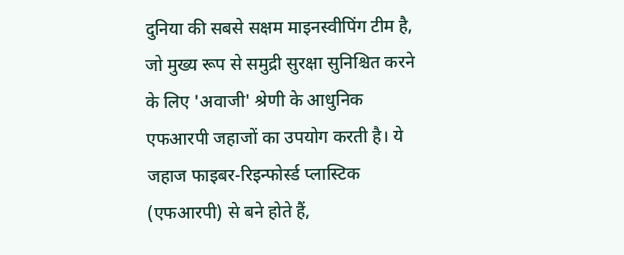दुनिया की सबसे सक्षम माइनस्वीपिंग टीम है, जो मुख्य रूप से समुद्री सुरक्षा सुनिश्चित करने के लिए 'अवाजी' श्रेणी के आधुनिक एफआरपी जहाजों का उपयोग करती है। ये जहाज फाइबर-रिइन्फोर्स्ड प्लास्टिक (एफआरपी) से बने होते हैं,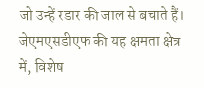जो उन्हें रडार की जाल से बचाते हैं। जेएमएसडीएफ की यह क्षमता क्षेत्र में, विशेष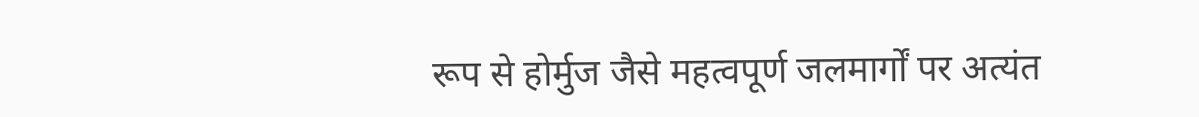रूप से होर्मुज जैसे महत्वपूर्ण जलमार्गों पर अत्यंत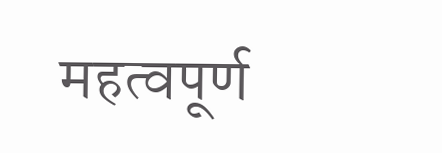महत्वपूर्ण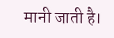मानी जाती है।